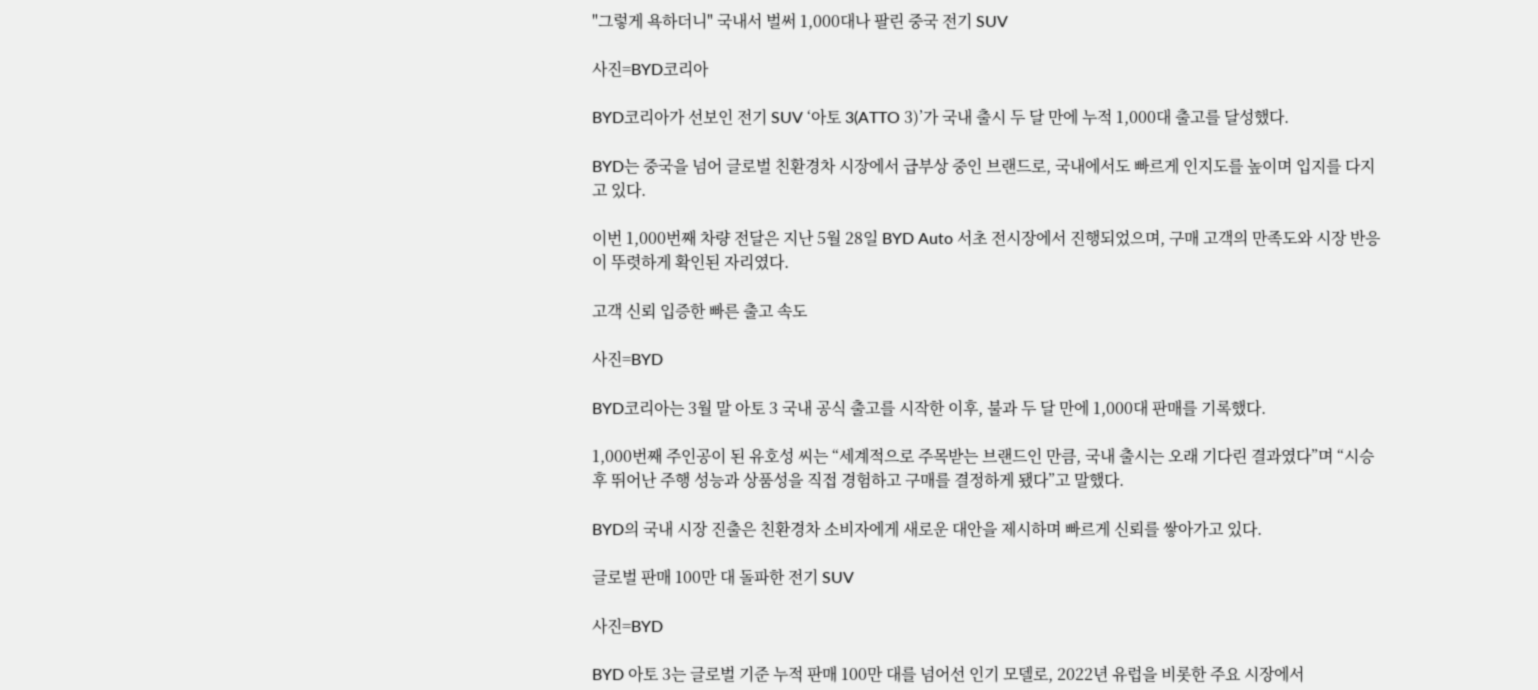"그렇게 욕하더니" 국내서 벌써 1,000대나 팔린 중국 전기 SUV

사진=BYD코리아

BYD코리아가 선보인 전기 SUV ‘아토 3(ATTO 3)’가 국내 출시 두 달 만에 누적 1,000대 출고를 달성했다.

BYD는 중국을 넘어 글로벌 친환경차 시장에서 급부상 중인 브랜드로, 국내에서도 빠르게 인지도를 높이며 입지를 다지고 있다.

이번 1,000번째 차량 전달은 지난 5월 28일 BYD Auto 서초 전시장에서 진행되었으며, 구매 고객의 만족도와 시장 반응이 뚜렷하게 확인된 자리였다.

고객 신뢰 입증한 빠른 출고 속도

사진=BYD

BYD코리아는 3월 말 아토 3 국내 공식 출고를 시작한 이후, 불과 두 달 만에 1,000대 판매를 기록했다.

1,000번째 주인공이 된 유호성 씨는 “세계적으로 주목받는 브랜드인 만큼, 국내 출시는 오래 기다린 결과였다”며 “시승 후 뛰어난 주행 성능과 상품성을 직접 경험하고 구매를 결정하게 됐다”고 말했다.

BYD의 국내 시장 진출은 친환경차 소비자에게 새로운 대안을 제시하며 빠르게 신뢰를 쌓아가고 있다.

글로벌 판매 100만 대 돌파한 전기 SUV

사진=BYD

BYD 아토 3는 글로벌 기준 누적 판매 100만 대를 넘어선 인기 모델로, 2022년 유럽을 비롯한 주요 시장에서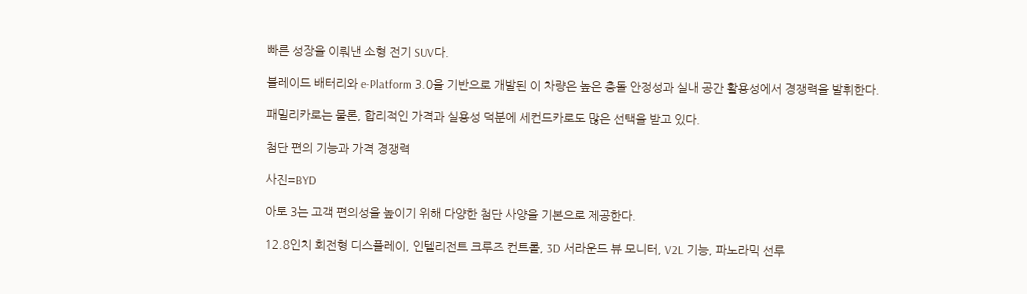빠른 성장을 이뤄낸 소형 전기 SUV다.

블레이드 배터리와 e-Platform 3.0을 기반으로 개발된 이 차량은 높은 충돌 안정성과 실내 공간 활용성에서 경쟁력을 발휘한다.

패밀리카로는 물론, 합리적인 가격과 실용성 덕분에 세컨드카로도 많은 선택을 받고 있다.

첨단 편의 기능과 가격 경쟁력

사진=BYD

아토 3는 고객 편의성을 높이기 위해 다양한 첨단 사양을 기본으로 제공한다.

12.8인치 회전형 디스플레이, 인텔리전트 크루즈 컨트롤, 3D 서라운드 뷰 모니터, V2L 기능, 파노라믹 선루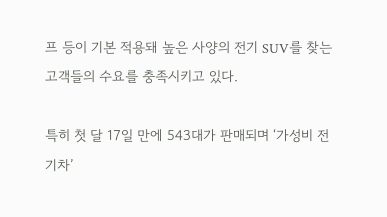프 등이 기본 적용돼 높은 사양의 전기 SUV를 찾는 고객들의 수요를 충족시키고 있다.

특히 첫 달 17일 만에 543대가 판매되며 ‘가성비 전기차’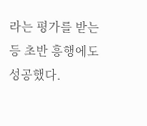라는 평가를 받는 등 초반 흥행에도 성공했다.